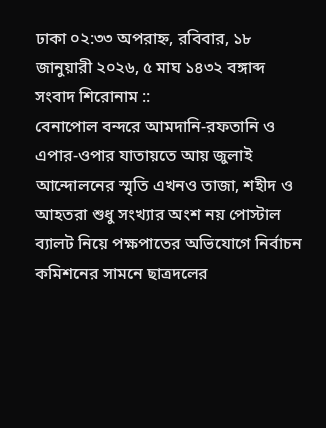ঢাকা ০২:৩৩ অপরাহ্ন, রবিবার, ১৮ জানুয়ারী ২০২৬, ৫ মাঘ ১৪৩২ বঙ্গাব্দ
সংবাদ শিরোনাম ::
বেনাপোল বন্দরে আমদানি-রফতানি ও এপার-ওপার যাতায়তে আয় জুলাই আন্দোলনের স্মৃতি এখনও তাজা, শহীদ ও আহতরা শুধু সংখ্যার অংশ নয় পোস্টাল ব্যালট নিয়ে পক্ষপাতের অভিযোগে নির্বাচন কমিশনের সামনে ছাত্রদলের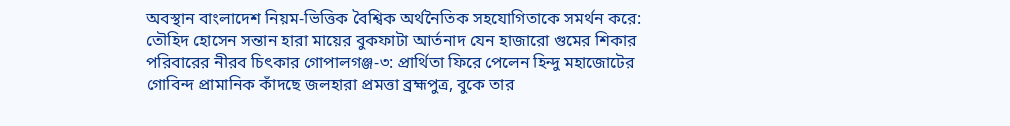অবস্থান বাংলাদেশ নিয়ম-ভিত্তিক বৈশ্বিক অর্থনৈতিক সহযোগিতাকে সমর্থন করে: তৌহিদ হোসেন সন্তান হারা মায়ের বুকফাটা আর্তনাদ যেন হাজারো গুমের শিকার পরিবারের নীরব চিৎকার গোপালগঞ্জ-৩: প্রার্থিতা ফিরে পেলেন হিন্দু মহাজোটের গোবিন্দ প্রামানিক কাঁদছে জলহারা প্রমত্তা ব্রহ্মপুত্র, বুকে তার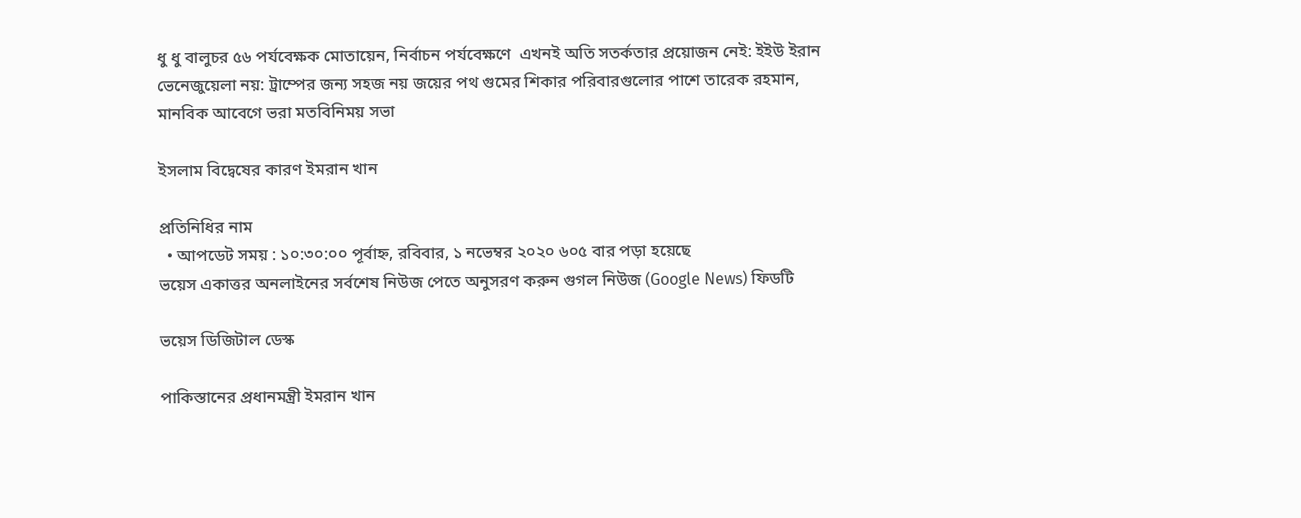ধু ধু বালুচর ৫৬ পর্যবেক্ষক মোতায়েন, নির্বাচন পর্যবেক্ষণে  এখনই অতি সতর্কতার প্রয়োজন নেই: ইইউ ইরান ভেনেজুয়েলা নয়: ট্রাম্পের জন্য সহজ নয় জয়ের পথ গুমের শিকার পরিবারগুলোর পাশে তারেক রহমান, মানবিক আবেগে ভরা মতবিনিময় সভা

ইসলাম বিদ্বেষের কারণ ইমরান খান

প্রতিনিধির নাম
  • আপডেট সময় : ১০:৩০:০০ পূর্বাহ্ন, রবিবার, ১ নভেম্বর ২০২০ ৬০৫ বার পড়া হয়েছে
ভয়েস একাত্তর অনলাইনের সর্বশেষ নিউজ পেতে অনুসরণ করুন গুগল নিউজ (Google News) ফিডটি

ভয়েস ডিজিটাল ডেস্ক

পাকিস্তানের প্রধানমন্ত্রী ইমরান খান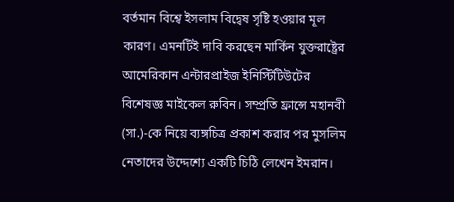বর্তমান বিশ্বে ইসলাম বিদ্বেষ সৃষ্টি হওয়ার মূল কারণ। এমনটিই দাবি করছেন মার্কিন যুক্তরাষ্ট্রের আমেরিকান এন্টারপ্রাইজ ইনিস্টিটিউটের বিশেষজ্ঞ মাইকেল রুবিন। সম্প্রতি ফ্রান্সে মহানবী (সা.)-কে নিয়ে ব্যঙ্গচিত্র প্রকাশ করার পর মুসলিম নেতাদের উদ্দেশ্যে একটি চিঠি লেখেন ইমরান।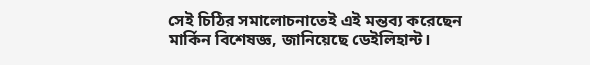সেই চিঠির সমালোচনাতেই এই মন্তব্য করেছেন মার্কিন বিশেষজ্ঞ, জানিয়েছে ডেইলিহান্ট।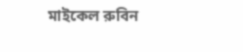মাইকেল রুবিন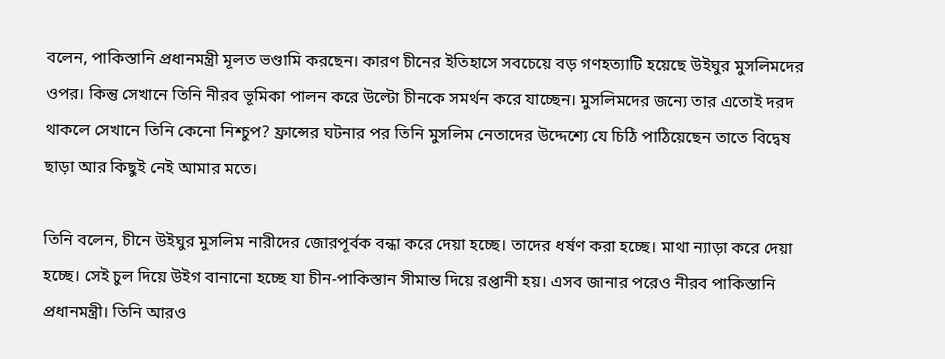বলেন, পাকিস্তানি প্রধানমন্ত্রী মূলত ভণ্ডামি করছেন। কারণ চীনের ইতিহাসে সবচেয়ে বড় গণহত্যাটি হয়েছে উইঘুর মুসলিমদের ওপর। কিন্তু সেখানে তিনি নীরব ভূমিকা পালন করে উল্টো চীনকে সমর্থন করে যাচ্ছেন। মুসলিমদের জন্যে তার এতোই দরদ থাকলে সেখানে তিনি কেনো নিশ্চুপ? ফ্রান্সের ঘটনার পর তিনি মুসলিম নেতাদের উদ্দেশ্যে যে চিঠি পাঠিয়েছেন তাতে বিদ্বেষ ছাড়া আর কিছুই নেই আমার মতে।

তিনি বলেন, চীনে উইঘুর মুসলিম নারীদের জোরপূর্বক বন্ধা করে দেয়া হচ্ছে। তাদের ধর্ষণ করা হচ্ছে। মাথা ন্যাড়া করে দেয়া হচ্ছে। সেই চুল দিয়ে উইগ বানানো হচ্ছে যা চীন-পাকিস্তান সীমান্ত দিয়ে রপ্তানী হয়। এসব জানার পরেও নীরব পাকিস্তানি প্রধানমন্ত্রী। তিনি আরও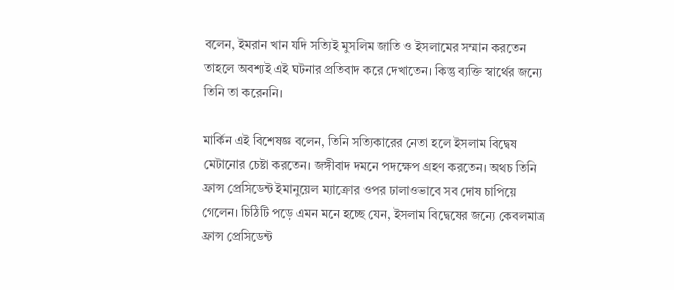বলেন, ইমরান খান যদি সত্যিই মুসলিম জাতি ও ইসলামের সম্মান করতেন তাহলে অবশ্যই এই ঘটনার প্রতিবাদ করে দেখাতেন। কিন্তু ব্যক্তি স্বার্থের জন্যে তিনি তা করেননি।

মার্কিন এই বিশেষজ্ঞ বলেন, তিনি সত্যিকারের নেতা হলে ইসলাম বিদ্বেষ মেটানোর চেষ্টা করতেন। জঙ্গীবাদ দমনে পদক্ষেপ গ্রহণ করতেন। অথচ তিনি ফ্রান্স প্রেসিডেন্ট ইমানুয়েল ম্যাক্রোর ওপর ঢালাওভাবে সব দোষ চাপিয়ে গেলেন। চিঠিটি পড়ে এমন মনে হচ্ছে যেন, ইসলাম বিদ্বেষের জন্যে কেবলমাত্র ফ্রান্স প্রেসিডেন্ট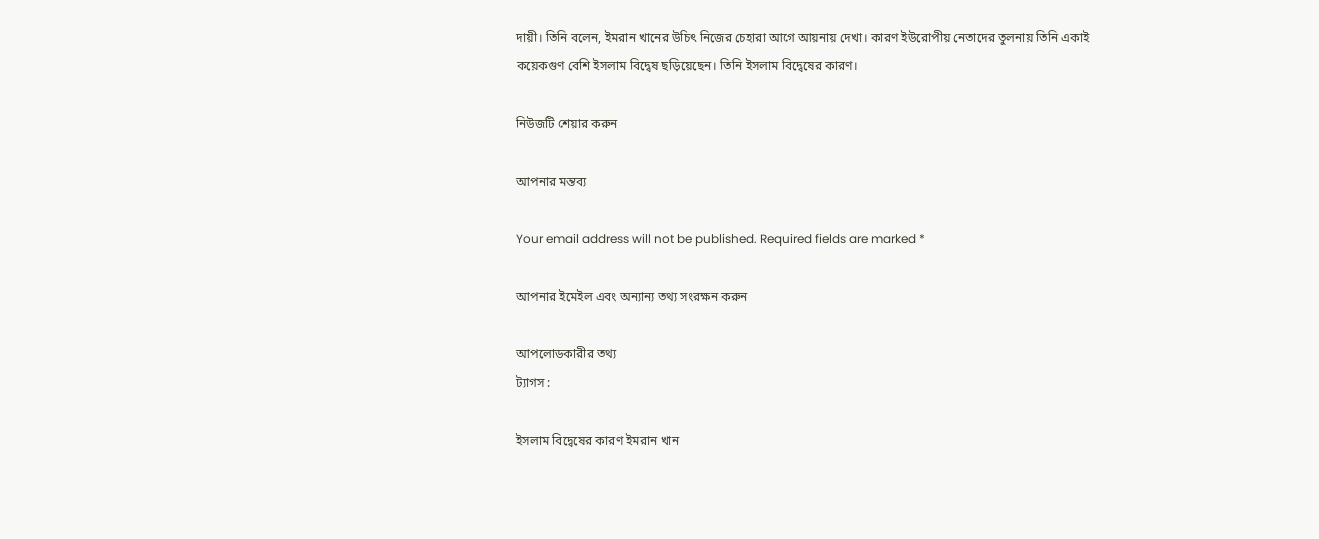দায়ী। তিনি বলেন, ইমরান খানের উচিৎ নিজের চেহারা আগে আয়নায় দেখা। কারণ ইউরোপীয় নেতাদের তুলনায় তিনি একাই কয়েকগুণ বেশি ইসলাম বিদ্বেষ ছড়িয়েছেন। তিনি ইসলাম বিদ্বেষের কারণ।

নিউজটি শেয়ার করুন

আপনার মন্তব্য

Your email address will not be published. Required fields are marked *

আপনার ইমেইল এবং অন্যান্য তথ্য সংরক্ষন করুন

আপলোডকারীর তথ্য
ট্যাগস :

ইসলাম বিদ্বেষের কারণ ইমরান খান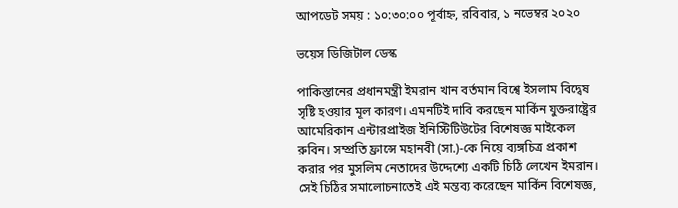আপডেট সময় : ১০:৩০:০০ পূর্বাহ্ন, রবিবার, ১ নভেম্বর ২০২০

ভয়েস ডিজিটাল ডেস্ক

পাকিস্তানের প্রধানমন্ত্রী ইমরান খান বর্তমান বিশ্বে ইসলাম বিদ্বেষ সৃষ্টি হওয়ার মূল কারণ। এমনটিই দাবি করছেন মার্কিন যুক্তরাষ্ট্রের আমেরিকান এন্টারপ্রাইজ ইনিস্টিটিউটের বিশেষজ্ঞ মাইকেল রুবিন। সম্প্রতি ফ্রান্সে মহানবী (সা.)-কে নিয়ে ব্যঙ্গচিত্র প্রকাশ করার পর মুসলিম নেতাদের উদ্দেশ্যে একটি চিঠি লেখেন ইমরান। সেই চিঠির সমালোচনাতেই এই মন্তব্য করেছেন মার্কিন বিশেষজ্ঞ,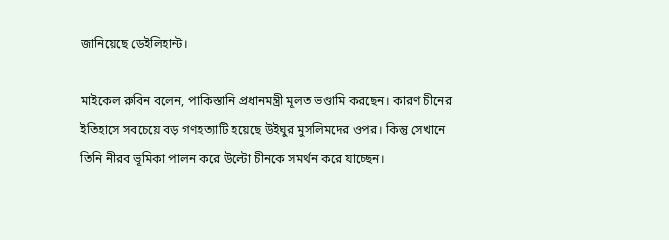জানিয়েছে ডেইলিহান্ট।

মাইকেল রুবিন বলেন, পাকিস্তানি প্রধানমন্ত্রী মূলত ভণ্ডামি করছেন। কারণ চীনের ইতিহাসে সবচেয়ে বড় গণহত্যাটি হয়েছে উইঘুর মুসলিমদের ওপর। কিন্তু সেখানে তিনি নীরব ভূমিকা পালন করে উল্টো চীনকে সমর্থন করে যাচ্ছেন।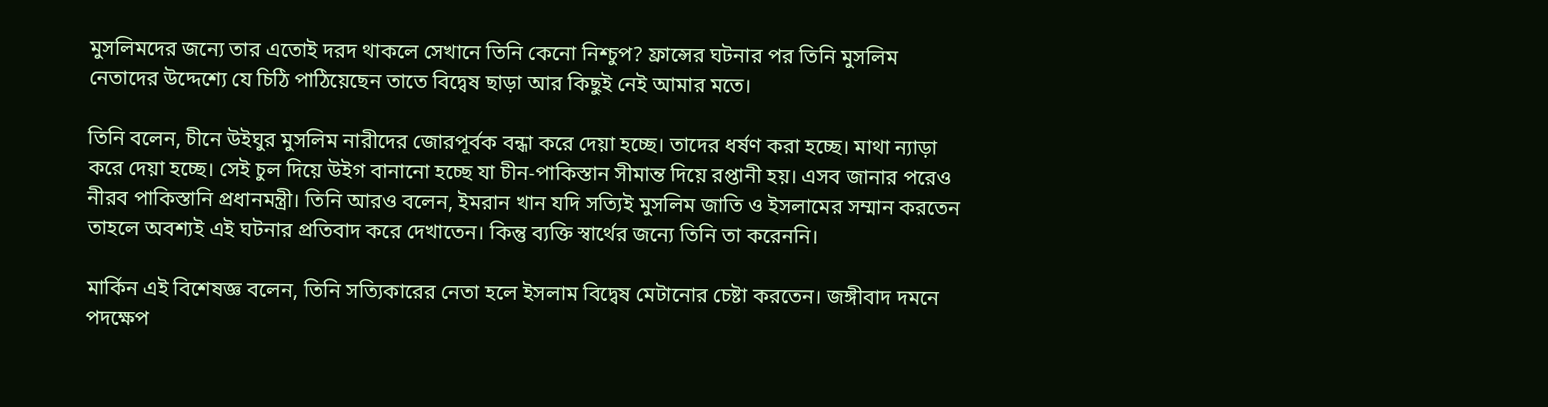মুসলিমদের জন্যে তার এতোই দরদ থাকলে সেখানে তিনি কেনো নিশ্চুপ? ফ্রান্সের ঘটনার পর তিনি মুসলিম নেতাদের উদ্দেশ্যে যে চিঠি পাঠিয়েছেন তাতে বিদ্বেষ ছাড়া আর কিছুই নেই আমার মতে।

তিনি বলেন, চীনে উইঘুর মুসলিম নারীদের জোরপূর্বক বন্ধা করে দেয়া হচ্ছে। তাদের ধর্ষণ করা হচ্ছে। মাথা ন্যাড়া করে দেয়া হচ্ছে। সেই চুল দিয়ে উইগ বানানো হচ্ছে যা চীন-পাকিস্তান সীমান্ত দিয়ে রপ্তানী হয়। এসব জানার পরেও নীরব পাকিস্তানি প্রধানমন্ত্রী। তিনি আরও বলেন, ইমরান খান যদি সত্যিই মুসলিম জাতি ও ইসলামের সম্মান করতেন তাহলে অবশ্যই এই ঘটনার প্রতিবাদ করে দেখাতেন। কিন্তু ব্যক্তি স্বার্থের জন্যে তিনি তা করেননি।

মার্কিন এই বিশেষজ্ঞ বলেন, তিনি সত্যিকারের নেতা হলে ইসলাম বিদ্বেষ মেটানোর চেষ্টা করতেন। জঙ্গীবাদ দমনে পদক্ষেপ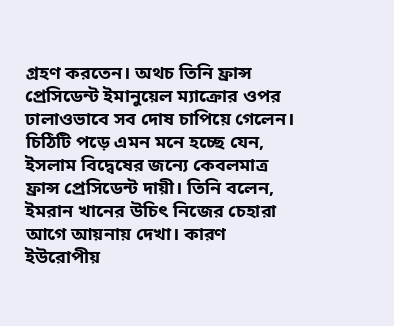গ্রহণ করতেন। অথচ তিনি ফ্রান্স প্রেসিডেন্ট ইমানুয়েল ম্যাক্রোর ওপর ঢালাওভাবে সব দোষ চাপিয়ে গেলেন। চিঠিটি পড়ে এমন মনে হচ্ছে যেন, ইসলাম বিদ্বেষের জন্যে কেবলমাত্র ফ্রান্স প্রেসিডেন্ট দায়ী। তিনি বলেন, ইমরান খানের উচিৎ নিজের চেহারা আগে আয়নায় দেখা। কারণ ইউরোপীয়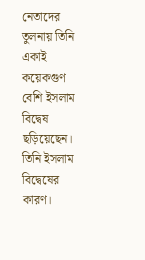নেতাদের তুলনায় তিনি একাই কয়েকগুণ বেশি ইসলাম বিদ্বেষ ছড়িয়েছেন। তিনি ইসলাম বিদ্বেষের কারণ।